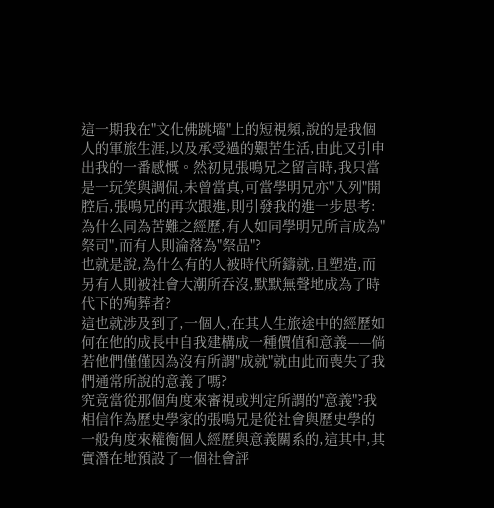這一期我在"文化佛跳墻"上的短視頻,說的是我個人的軍旅生涯,以及承受過的艱苦生活,由此又引申出我的一番感慨。然初見張鳴兄之留言時,我只當是一玩笑與調侃,未曾當真,可當學明兄亦"入列"開腔后,張鳴兄的再次跟進,則引發我的進一步思考:為什么同為苦難之經歷,有人如同學明兄所言成為"祭司",而有人則淪落為"祭品"?
也就是說,為什么有的人被時代所鑄就,且塑造,而另有人則被社會大潮所吞沒,默默無聲地成為了時代下的殉葬者?
這也就涉及到了,一個人,在其人生旅途中的經歷如何在他的成長中自我建構成一種價值和意義——倘若他們僅僅因為沒有所謂"成就"就由此而喪失了我們通常所說的意義了嗎?
究竟當從那個角度來審視或判定所謂的"意義"?我相信作為歷史學家的張鳴兄是從社會與歷史學的一般角度來權衡個人經歷與意義關系的,這其中,其實潛在地預設了一個社會評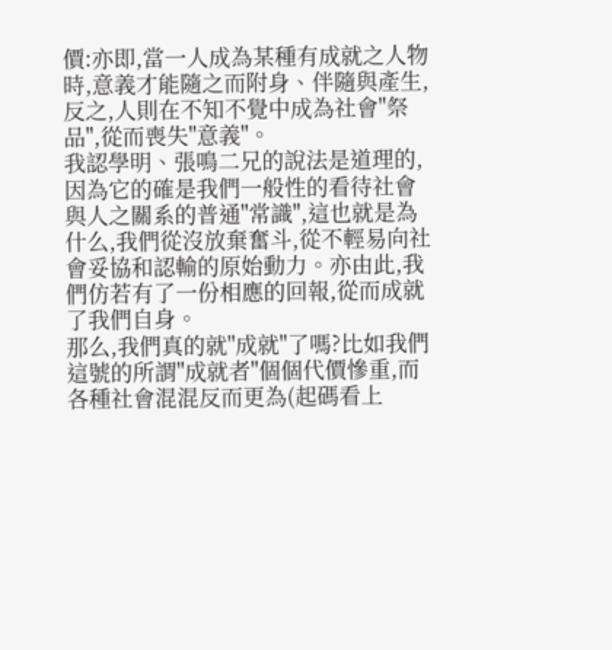價:亦即,當一人成為某種有成就之人物時,意義才能隨之而附身、伴隨與產生,反之,人則在不知不覺中成為社會"祭品",從而喪失"意義"。
我認學明、張鳴二兄的說法是道理的,因為它的確是我們一般性的看待社會與人之關系的普通"常識",這也就是為什么,我們從沒放棄奮斗,從不輕易向社會妥協和認輸的原始動力。亦由此,我們仿若有了一份相應的回報,從而成就了我們自身。
那么,我們真的就"成就"了嗎?比如我們這號的所謂"成就者"個個代價慘重,而各種社會混混反而更為(起碼看上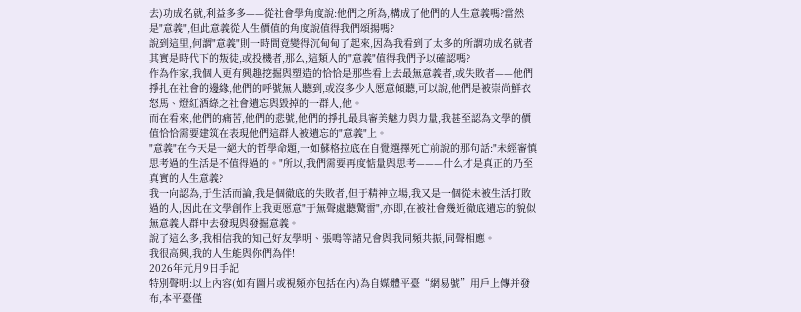去)功成名就,利益多多——從社會學角度說:他們之所為,構成了他們的人生意義嗎?當然是"意義",但此意義從人生價值的角度說值得我們頌揚嗎?
說到這里,何謂"意義"則一時間竟變得沉甸甸了起來,因為我看到了太多的所謂功成名就者其實是時代下的叛徒,或投機者,那么,這類人的"意義"值得我們予以確認嗎?
作為作家,我個人更有興趣挖掘與塑造的恰恰是那些看上去最無意義者,或失敗者——他們掙扎在社會的邊緣,他們的呼號無人聽到,或沒多少人愿意傾聽,可以說,他們是被崇尚鮮衣怒馬、燈紅酒綠之社會遺忘與毀掉的一群人,他。
而在看來,他們的痛苦,他們的悲號,他們的掙扎最具審美魅力與力量,我甚至認為文學的價值恰恰需要建筑在表現他們這群人被遺忘的"意義"上。
"意義"在今天是一絕大的哲學命題,一如蘇格拉底在自覺選擇死亡前說的那句話:"未經審慎思考過的生活是不值得過的。"所以,我們需要再度惦量與思考———什么才是真正的乃至真實的人生意義?
我一向認為,于生活而論,我是個徹底的失敗者,但于精神立場,我又是一個從未被生活打敗過的人,因此在文學創作上我更愿意"于無聲處聽驚雷",亦即,在被社會幾近徹底遺忘的貌似無意義人群中去發現與發掘意義。
說了這么多,我相信我的知己好友學明、張鳴等諸兄會與我同頻共振,同聲相應。
我很高興,我的人生能與你們為伴!
2026年元月9日手記
特別聲明:以上內容(如有圖片或視頻亦包括在內)為自媒體平臺“網易號”用戶上傳并發布,本平臺僅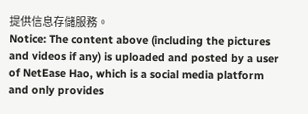提供信息存儲服務。
Notice: The content above (including the pictures and videos if any) is uploaded and posted by a user of NetEase Hao, which is a social media platform and only provides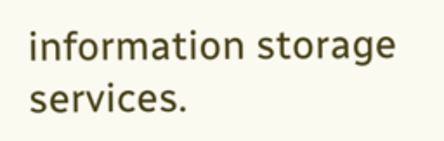information storage services.